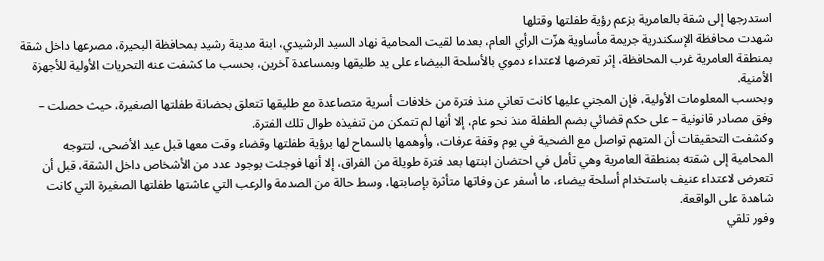استدرجها إلى شقة بالعامرية بزعم رؤية طفلتها وقتلها
شهدت محافظة الإسكندرية جريمة مأساوية هزّت الرأي العام، بعدما لقيت المحامية نهاد السيد الرشيدي، ابنة مدينة رشيد بمحافظة البحيرة، مصرعها داخل شقة بمنطقة العامرية غرب المحافظة، إثر تعرضها لاعتداء دموي بالأسلحة البيضاء على يد طليقها وبمساعدة آخرين، بحسب ما كشفت عنه التحريات الأولية للأجهزة الأمنية.
وبحسب المعلومات الأولية، فإن المجني عليها كانت تعاني منذ فترة من خلافات أسرية متصاعدة مع طليقها تتعلق بحضانة طفلتها الصغيرة، حيث حصلت – وفق مصادر قانونية – على حكم قضائي بضم الطفلة منذ نحو عام، إلا أنها لم تتمكن من تنفيذه طوال تلك الفترة.
وكشفت التحقيقات أن المتهم تواصل مع الضحية في يوم وقفة عرفات، وأوهمها بالسماح لها برؤية طفلتها وقضاء وقت معها قبل عيد الأضحى، لتتوجه المحامية إلى شقته بمنطقة العامرية وهي تأمل في احتضان ابنتها بعد فترة طويلة من الفراق، إلا أنها فوجئت بوجود عدد من الأشخاص داخل الشقة، قبل أن تتعرض لاعتداء عنيف باستخدام أسلحة بيضاء، ما أسفر عن وفاتها متأثرة بإصابتها، وسط حالة من الصدمة والرعب التي عاشتها طفلتها الصغيرة التي كانت شاهدة على الواقعة.
وفور تلقي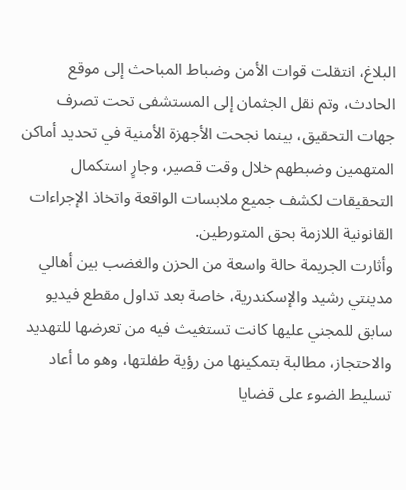البلاغ، انتقلت قوات الأمن وضباط المباحث إلى موقع الحادث، وتم نقل الجثمان إلى المستشفى تحت تصرف جهات التحقيق، بينما نجحت الأجهزة الأمنية في تحديد أماكن المتهمين وضبطهم خلال وقت قصير، وجارٍ استكمال التحقيقات لكشف جميع ملابسات الواقعة واتخاذ الإجراءات القانونية اللازمة بحق المتورطين.
وأثارت الجريمة حالة واسعة من الحزن والغضب بين أهالي مدينتي رشيد والإسكندرية، خاصة بعد تداول مقطع فيديو سابق للمجني عليها كانت تستغيث فيه من تعرضها للتهديد والاحتجاز، مطالبة بتمكينها من رؤية طفلتها، وهو ما أعاد تسليط الضوء على قضايا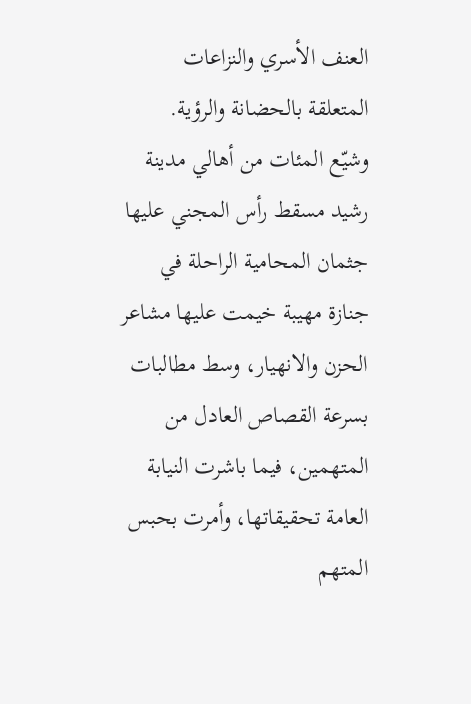العنف الأسري والنزاعات المتعلقة بالحضانة والرؤية.
وشيّع المئات من أهالي مدينة رشيد مسقط رأس المجني عليها جثمان المحامية الراحلة في جنازة مهيبة خيمت عليها مشاعر الحزن والانهيار، وسط مطالبات بسرعة القصاص العادل من المتهمين، فيما باشرت النيابة العامة تحقيقاتها، وأمرت بحبس المتهم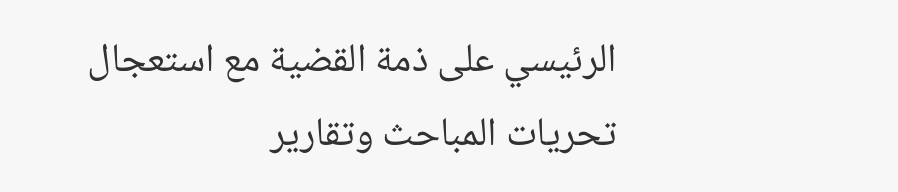الرئيسي على ذمة القضية مع استعجال تحريات المباحث وتقارير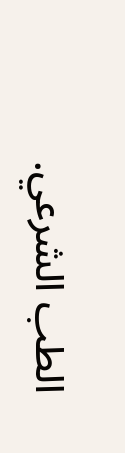الطب الشرعي.